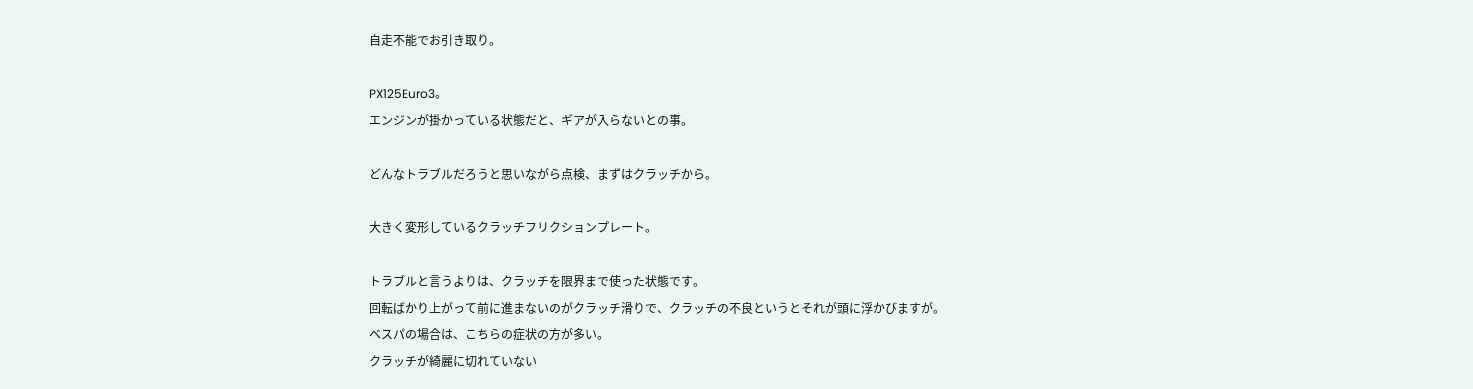自走不能でお引き取り。

PX125Euro3。
エンジンが掛かっている状態だと、ギアが入らないとの事。

どんなトラブルだろうと思いながら点検、まずはクラッチから。

大きく変形しているクラッチフリクションプレート。

トラブルと言うよりは、クラッチを限界まで使った状態です。
回転ばかり上がって前に進まないのがクラッチ滑りで、クラッチの不良というとそれが頭に浮かびますが。
ベスパの場合は、こちらの症状の方が多い。
クラッチが綺麗に切れていない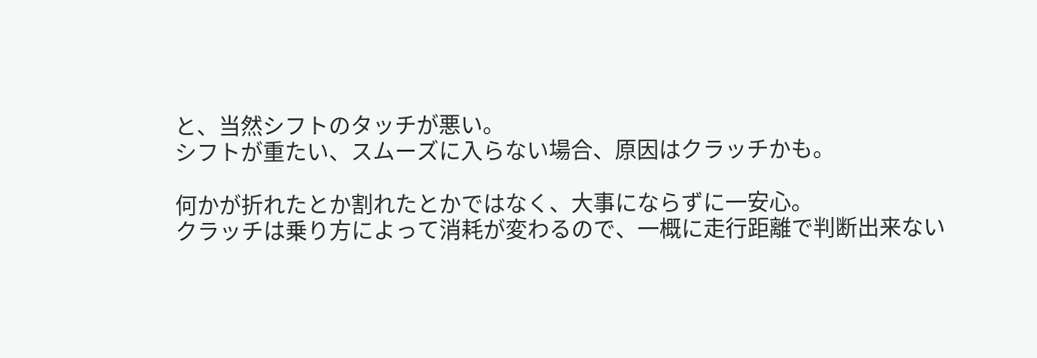と、当然シフトのタッチが悪い。
シフトが重たい、スムーズに入らない場合、原因はクラッチかも。

何かが折れたとか割れたとかではなく、大事にならずに一安心。
クラッチは乗り方によって消耗が変わるので、一概に走行距離で判断出来ない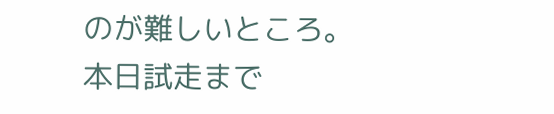のが難しいところ。
本日試走まで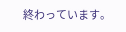終わっています。